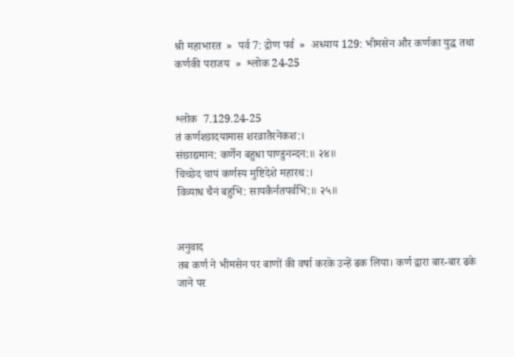श्री महाभारत  »  पर्व 7: द्रोण पर्व  »  अध्याय 129: भीमसेन और कर्णका युद्ध तथा कर्णकी पराजय  »  श्लोक 24-25


श्लोक  7.129.24-25
तं कर्णश्छादयामास शरव्रातैरनेकश:।
संछाद्यमान: कर्णेन बहुधा पाण्डुनन्दन:॥ २४॥
चिच्छेद चापं कर्णस्य मुष्टिदेशे महारथ:।
विव्याध चैनं बहुभि: सायकैर्नतपर्वभि:॥ २५॥


अनुवाद
तब कर्ण ने भीमसेन पर बाणों की वर्षा करके उन्हें ढक लिया। कर्ण द्वारा बार-बार ढके जाने पर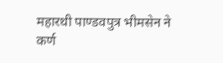महारथी पाण्डवपुत्र भीमसेन ने कर्ण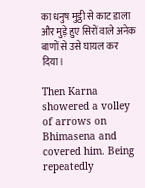का धनुष मुट्ठी से काट डाला और मुड़े हुए सिरों वाले अनेक बाणों से उसे घायल कर दिया।

Then Karna showered a volley of arrows on Bhimasena and covered him. Being repeatedly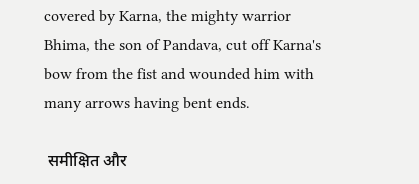covered by Karna, the mighty warrior Bhima, the son of Pandava, cut off Karna's bow from the fist and wounded him with many arrows having bent ends.

 समीक्षित और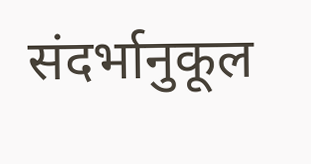संदर्भानुकूल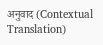अनुवाद (Contextual Translation)